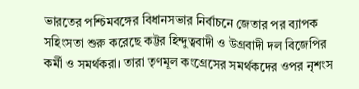ভারতের পশ্চিমবঙ্গের বিধানসভার নির্বাচনে জেতার পর ব্যাপক সহিংসতা শুরু করেছে কট্টর হিন্দুত্ববাদী ও উগ্রবাদী দল বিজেপির কর্মী ও সমর্থকরা। তারা তৃণমূল কংগ্রেসের সমর্থকদের ওপর নৃশংস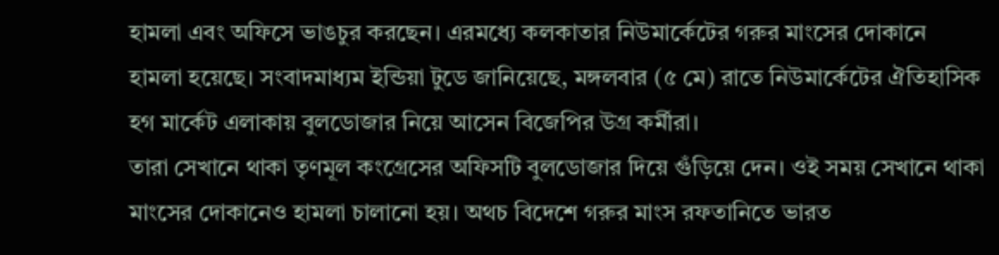হামলা এবং অফিসে ভাঙচুর করছেন। এরমধ্যে কলকাতার নিউমার্কেটের গরুর মাংসের দোকানে হামলা হয়েছে। সংবাদমাধ্যম ইন্ডিয়া টুডে জানিয়েছে, মঙ্গলবার (৫ মে) রাতে নিউমার্কেটের ঐতিহাসিক হগ মার্কেট এলাকায় বুলডোজার নিয়ে আসেন বিজেপির উগ্র কর্মীরা।
তারা সেখানে থাকা তৃণমূল কংগ্রেসের অফিসটি বুলডোজার দিয়ে গুঁড়িয়ে দেন। ওই সময় সেখানে থাকা মাংসের দোকানেও হামলা চালানো হয়। অথচ বিদেশে গরুর মাংস রফতানিতে ভারত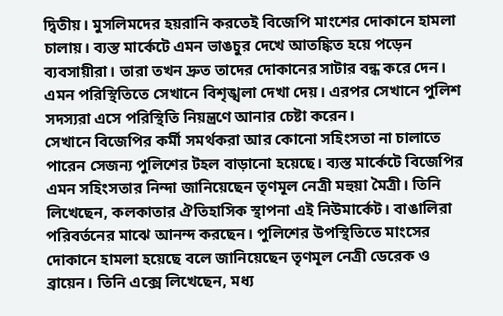দ্বিতীয়। মুসলিমদের হয়রানি করতেই বিজেপি মাংশের দোকানে হামলা চালায়। ব্যস্ত মার্কেটে এমন ভাঙচুর দেখে আতঙ্কিত হয়ে পড়েন ব্যবসায়ীরা। তারা তখন দ্রুত তাদের দোকানের সাটার বন্ধ করে দেন। এমন পরিস্থিতিতে সেখানে বিশৃঙ্খলা দেখা দেয়। এরপর সেখানে পুলিশ সদস্যরা এসে পরিস্থিতি নিয়ন্ত্রণে আনার চেষ্টা করেন।
সেখানে বিজেপির কর্মী সমর্থকরা আর কোনো সহিংসতা না চালাতে পারেন সেজন্য পুলিশের টহল বাড়ানো হয়েছে। ব্যস্ত মার্কেটে বিজেপির এমন সহিংসতার নিন্দা জানিয়েছেন তৃণমূল নেত্রী মহুয়া মৈত্রী। তিনি লিখেছেন, কলকাতার ঐতিহাসিক স্থাপনা এই নিউমার্কেট। বাঙালিরা পরিবর্তনের মাঝে আনন্দ করছেন। পুলিশের উপস্থিতিতে মাংসের দোকানে হামলা হয়েছে বলে জানিয়েছেন তৃণমূল নেত্রী ডেরেক ও ব্রায়েন। তিনি এক্সে লিখেছেন, মধ্য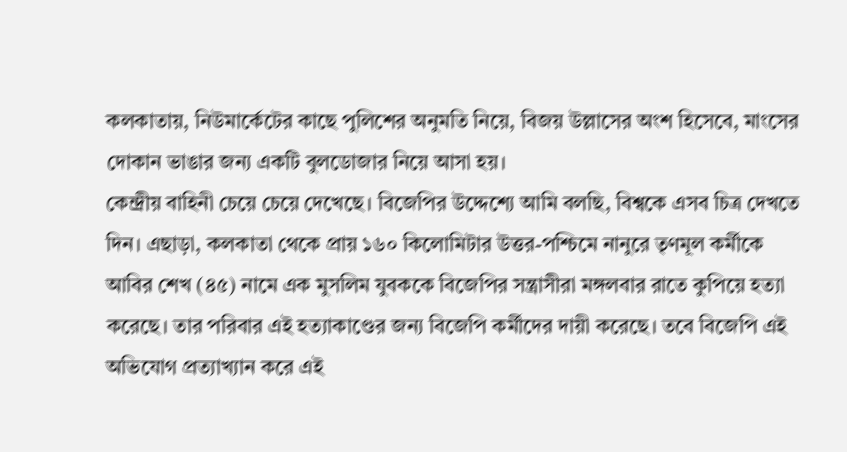কলকাতায়, নিউমার্কেটের কাছে পুলিশের অনুমতি নিয়ে, বিজয় উল্লাসের অংশ হিসেবে, মাংসের দোকান ভাঙার জন্য একটি বুলডোজার নিয়ে আসা হয়।
কেন্দ্রীয় বাহিনী চেয়ে চেয়ে দেখেছে। বিজেপির উদ্দেশ্যে আমি বলছি, বিশ্বকে এসব চিত্র দেখতে দিন। এছাড়া, কলকাতা থেকে প্রায় ১৬০ কিলোমিটার উত্তর-পশ্চিমে নানুরে তৃণমূল কর্মীকে আবির শেখ (৪৫) নামে এক মুসলিম যুবককে বিজেপির সন্ত্রাসীরা মঙ্গলবার রাতে কুপিয়ে হত্যা করেছে। তার পরিবার এই হত্যাকাণ্ডের জন্য বিজেপি কর্মীদের দায়ী করেছে। তবে বিজেপি এই অভিযোগ প্রত্যাখ্যান করে এই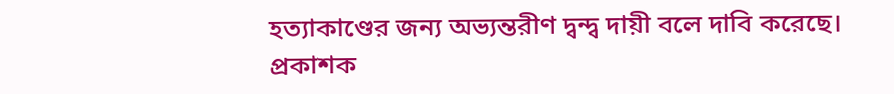হত্যাকাণ্ডের জন্য অভ্যন্তরীণ দ্বন্দ্ব দায়ী বলে দাবি করেছে।
প্রকাশক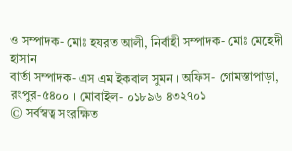ও সম্পাদক- মোঃ হযরত আলী, নির্বাহী সম্পাদক- মোঃ মেহেদী হাসান
বার্তা সম্পাদক- এস এম ইকবাল সুমন । অফিস- গোমস্তাপাড়া, রংপুর-৫৪০০ । মোবাইল- ০১৮৯৬ ৪৩২৭০১
© সর্বস্বত্ব সংরক্ষিত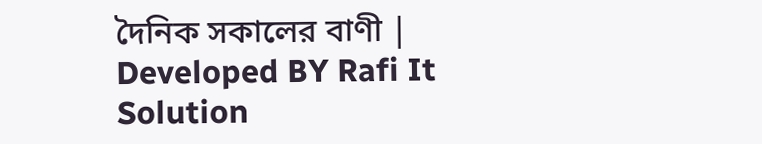দৈনিক সকালের বাণী | Developed BY Rafi It Solution